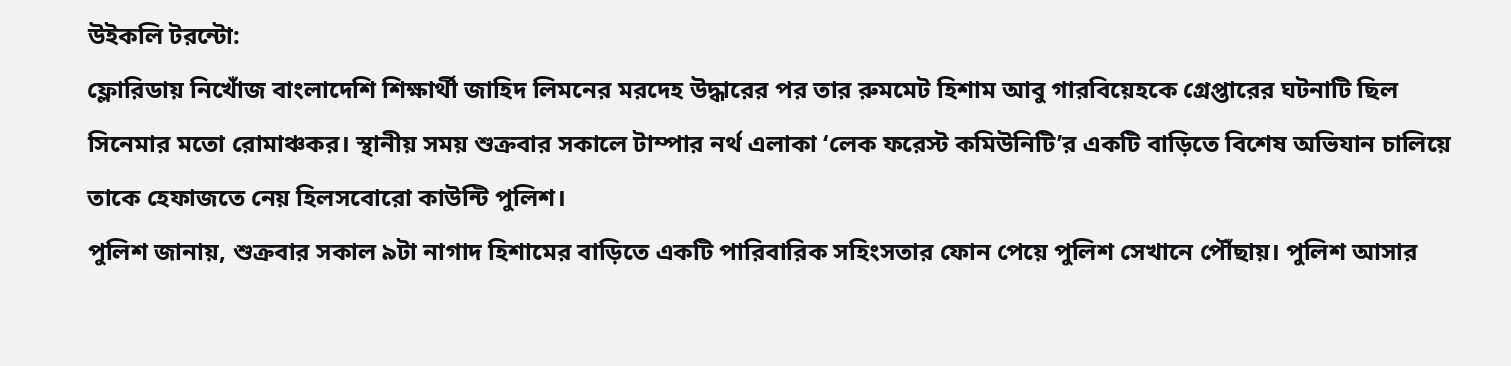উইকলি টরন্টো:
ফ্লোরিডায় নিখোঁজ বাংলাদেশি শিক্ষার্থী জাহিদ লিমনের মরদেহ উদ্ধারের পর তার রুমমেট হিশাম আবু গারবিয়েহকে গ্রেপ্তারের ঘটনাটি ছিল সিনেমার মতো রোমাঞ্চকর। স্থানীয় সময় শুক্রবার সকালে টাম্পার নর্থ এলাকা ‘লেক ফরেস্ট কমিউনিটি’র একটি বাড়িতে বিশেষ অভিযান চালিয়ে তাকে হেফাজতে নেয় হিলসবোরো কাউন্টি পুলিশ।
পুলিশ জানায়, শুক্রবার সকাল ৯টা নাগাদ হিশামের বাড়িতে একটি পারিবারিক সহিংসতার ফোন পেয়ে পুলিশ সেখানে পৌঁছায়। পুলিশ আসার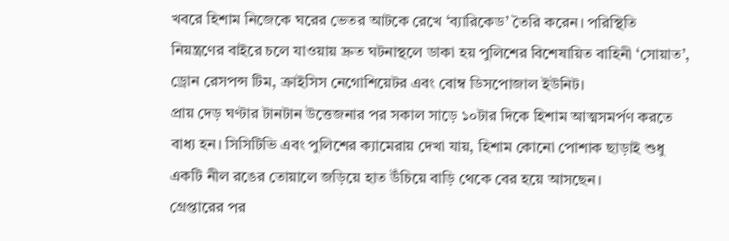খবরে হিশাম নিজেকে ঘরের ভেতর আটকে রেখে ‘ব্যারিকেড’ তৈরি করেন। পরিস্থিতি নিয়ন্ত্রণের বাইরে চলে যাওয়ায় দ্রুত ঘটনাস্থলে ডাকা হয় পুলিশের বিশেষায়িত বাহিনী ‘সোয়াত’, ড্রোন রেসপন্স টিম, ক্রাইসিস নেগোশিয়েটর এবং বোম্ব ডিসপোজাল ইউনিট।
প্রায় দেড় ঘণ্টার টানটান উত্তেজনার পর সকাল সাড়ে ১০টার দিকে হিশাম আত্মসমর্পণ করতে বাধ্য হন। সিসিটিভি এবং পুলিশের ক্যামেরায় দেখা যায়, হিশাম কোনো পোশাক ছাড়াই শুধু একটি নীল রঙের তোয়ালে জড়িয়ে হাত উঁচিয়ে বাড়ি থেকে বের হয়ে আসছেন।
গ্রেপ্তারের পর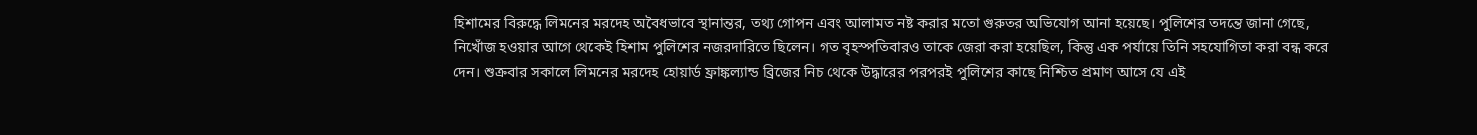হিশামের বিরুদ্ধে লিমনের মরদেহ অবৈধভাবে স্থানান্তর, তথ্য গোপন এবং আলামত নষ্ট করার মতো গুরুতর অভিযোগ আনা হয়েছে। পুলিশের তদন্তে জানা গেছে, নিখোঁজ হওয়ার আগে থেকেই হিশাম পুলিশের নজরদারিতে ছিলেন। গত বৃহস্পতিবারও তাকে জেরা করা হয়েছিল, কিন্তু এক পর্যায়ে তিনি সহযোগিতা করা বন্ধ করে দেন। শুক্রবার সকালে লিমনের মরদেহ হোয়ার্ড ফ্রাঙ্কল্যান্ড ব্রিজের নিচ থেকে উদ্ধারের পরপরই পুলিশের কাছে নিশ্চিত প্রমাণ আসে যে এই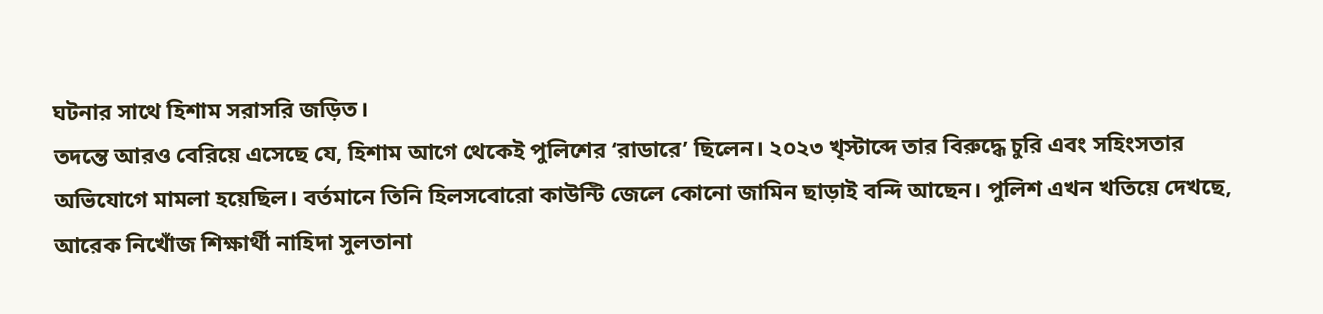ঘটনার সাথে হিশাম সরাসরি জড়িত।
তদন্তে আরও বেরিয়ে এসেছে যে, হিশাম আগে থেকেই পুলিশের ‘রাডারে’ ছিলেন। ২০২৩ খৃস্টাব্দে তার বিরুদ্ধে চুরি এবং সহিংসতার অভিযোগে মামলা হয়েছিল। বর্তমানে তিনি হিলসবোরো কাউন্টি জেলে কোনো জামিন ছাড়াই বন্দি আছেন। পুলিশ এখন খতিয়ে দেখছে, আরেক নিখোঁজ শিক্ষার্থী নাহিদা সুলতানা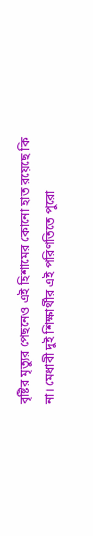বৃষ্টির মৃত্যুর পেছনেও এই হিশামের কোনো হাত রয়েছে কি না। মেধাবী দুই শিক্ষার্থীর এই পরিণতিতে পুরো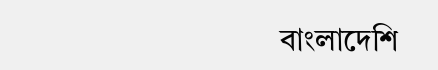বাংলাদেশি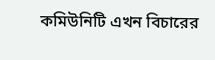কমিউনিটি এখন বিচারের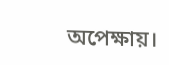অপেক্ষায়।